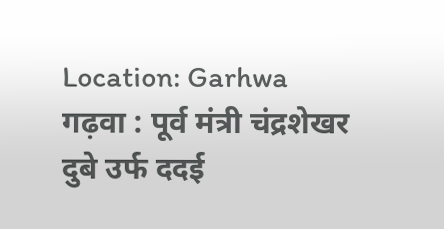Location: Garhwa
गढ़वा : पूर्व मंत्री चंद्रशेखर दुबे उर्फ ददई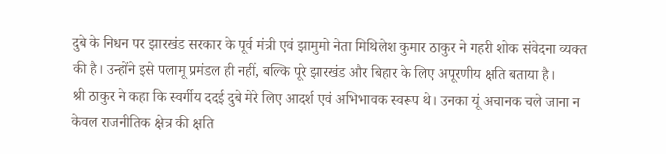दुबे के निधन पर झारखंड सरकार के पूर्व मंत्री एवं झामुमो नेता मिथिलेश कुमार ठाकुर ने गहरी शोक संवेदना व्यक्त की है। उन्होंने इसे पलामू प्रमंडल ही नहीं, बल्कि पूरे झारखंड और बिहार के लिए अपूरणीय क्षति बताया है।
श्री ठाकुर ने कहा कि स्वर्गीय ददई दुबे मेरे लिए आदर्श एवं अभिभावक स्वरूप थे। उनका यूं अचानक चले जाना न केवल राजनीतिक क्षेत्र की क्षति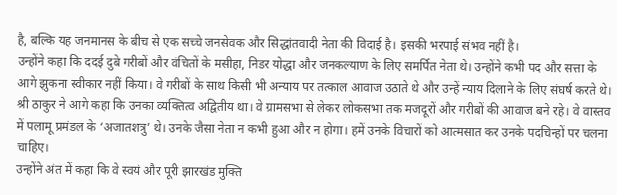है, बल्कि यह जनमानस के बीच से एक सच्चे जनसेवक और सिद्धांतवादी नेता की विदाई है। इसकी भरपाई संभव नहीं है।
उन्होंने कहा कि ददई दुबे गरीबों और वंचितों के मसीहा, निडर योद्धा और जनकल्याण के लिए समर्पित नेता थे। उन्होंने कभी पद और सत्ता के आगे झुकना स्वीकार नहीं किया। वे गरीबों के साथ किसी भी अन्याय पर तत्काल आवाज उठाते थे और उन्हें न्याय दिलाने के लिए संघर्ष करते थे।
श्री ठाकुर ने आगे कहा कि उनका व्यक्तित्व अद्वितीय था। वे ग्रामसभा से लेकर लोकसभा तक मजदूरों और गरीबों की आवाज बने रहे। वे वास्तव में पलामू प्रमंडल के ‘अजातशत्रु’ थे। उनके जैसा नेता न कभी हुआ और न होगा। हमें उनके विचारों को आत्मसात कर उनके पदचिन्हों पर चलना चाहिए।
उन्होंने अंत में कहा कि वे स्वयं और पूरी झारखंड मुक्ति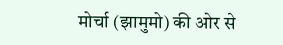मोर्चा (झामुमो) की ओर से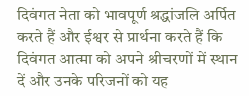दिवंगत नेता को भावपूर्ण श्रद्धांजलि अर्पित करते हैं और ईश्वर से प्रार्थना करते हैं कि दिवंगत आत्मा को अपने श्रीचरणों में स्थान दें और उनके परिजनों को यह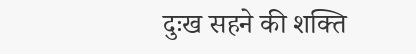दुःख सहने की शक्ति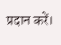प्रदान करें।